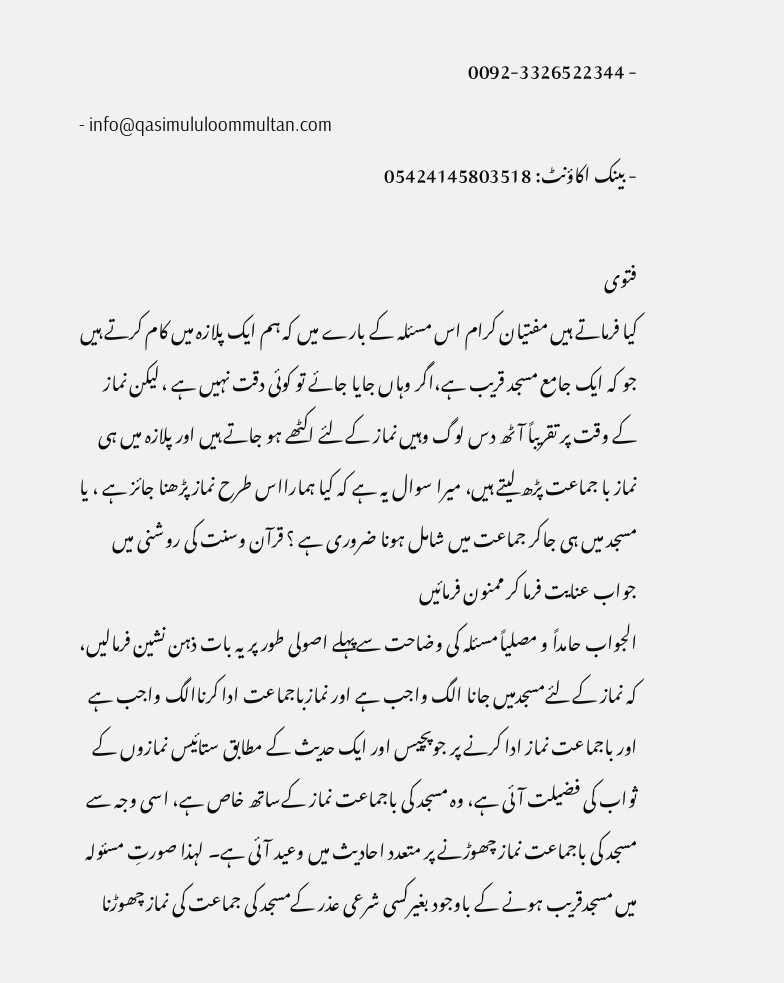- 0092-3326522344
- info@qasimululoommultan.com
- بینک اکاؤنٹ: 05424145803518

فتوی
کیا فرماتے ہیں مفتیان کرام اس مسئلہ کے بارے میں کہ ہم ایک پلازہ میں کام کرتے ہیں جو کہ ایک جامع مسجد قریب ہے،اگر وہاں جایا جائے تو کوئی دقت نہیں ہے ، لیکن نماز کے وقت پر تقریباً آٹھ دس لوگ وہیں نماز کےلئے اکٹھے ہو جاتے ہیں اور پلازہ میں ہی نماز با جماعت پڑھ لیتے ہیں، میرا سوال یہ ہے کہ کیا ہمارااس طرح نماز پڑھنا جائز ہے ، یا مسجد میں ہی جاکر جماعت میں شامل ہونا ضروری ہے ؟ قرآن وسنت کی روشنی میں جواب عنایت فرما کر ممنون فرمائیں
الجواب حامداً و مصلیاً مسئلہ کی وضاحت سےپہلے اصولی طور پر یہ بات ذہن نشین فرمالیں، کہ نماز کےلئےمسجدمیں جانا الگ واجب ہے اور نمازباجماعت ادا کرناالگ واجب ہے اور باجماعت نماز ادا کرنے پر جوپچیس اور ایک حدیث کے مطابق ستائیس نمازوں کے ثواب کی فضیلت آئی ہے، وہ مسجد کی باجماعت نماز کےساتھ خاص ہے، اسی وجہ سے مسجد کی باجماعت نماز چھوڑنے پر متعدد احادیث میں وعید آئی ہے۔ لہذا صورتِ مسئولہ میں مسجدقریب ہونے کے باوجود بغیرکسی شرعی عذر کےمسجد کی جماعت کی نماز چھوڑنا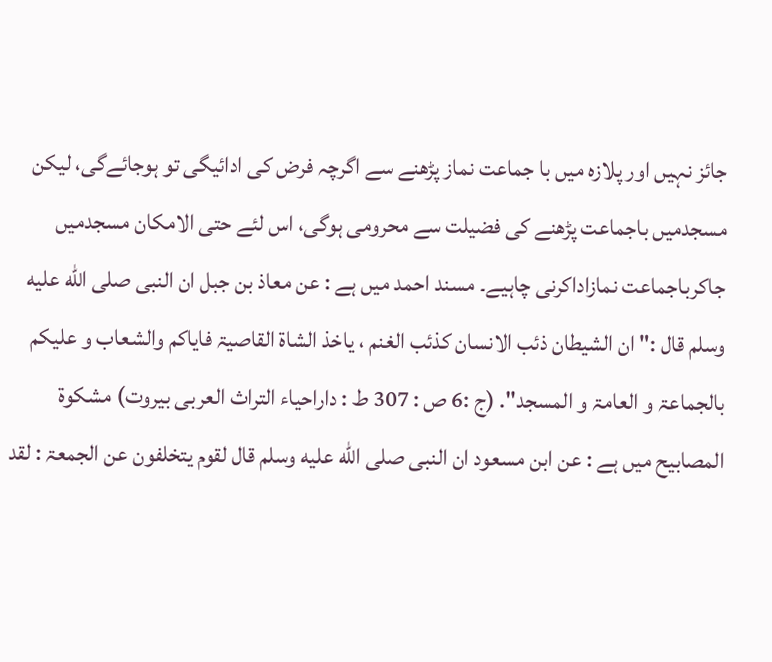جائز نہیں اور پلازہ میں با جماعت نماز پڑھنے سے اگرچہ فرض کی ادائیگی تو ہوجائےگی، لیکن مسجدمیں باجماعت پڑھنے کی فضیلت سے محرومی ہوگی، اس لئے حتی الامکان مسجدمیں جاکرباجماعت نمازاداکرنی چاہیے۔ مسند احمد میں ہے : عن معاذ بن جبل ان النبی صلى الله عليه وسلم قال :" ان الشیطان ذئب الانسان کذئب الغنم ، یاخذ الشاۃ القاصیۃ فایاکم والشعاب و علیکم بالجماعۃ و العامۃ و المسجد". (ج :6 ص : 307 ط : داراحیاء التراث العربی بیروت) مشکوۃ المصابیح میں ہے : عن ابن مسعود ان النبی صلى الله عليه وسلم قال لقوم یتخلفون عن الجمعۃ : لقد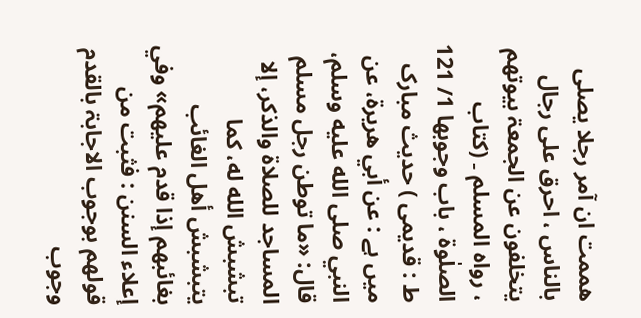ھممت ان آمر رجلا یصلی بالناس ، احرق علی رجال یتخلفون عن الجمعۃ بیوتھم ، رواہ المسلم ۔ (کتاب الصلٰوۃ ، باب وجوبھا 1/ 121 ط : قدیمی ) حدیث مبارک میں ہے : عن أبي هريرة، عن النبي صلى الله عليه وسلم، قال: «ما توطن رجل مسلم المساجد للصلاة والذكر، إلا تبشبش الله له، كما يتبشبش أهل الغائب بغائبهم إذا قدم عليهم» وفي إعلاء السنن : فثبت من قولھم بوجوب الاجابۃ بالقدم وجوب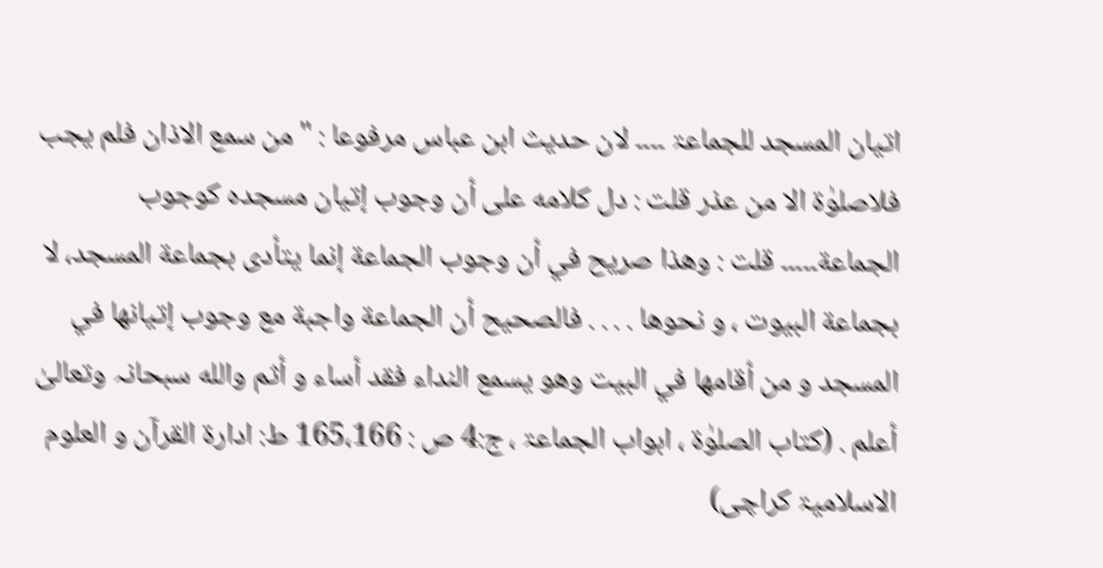اتیان المسجد للجماعۃ ۔۔۔۔ لان حدیث ابن عباس مرفوعا : " من سمع الاذان فلم یجب فلاصلوٰۃ الا من عذر قلت : دل كلامه علی أن وجوب إتيان مسجده كوجوب الجماعة۔۔۔۔۔ قلت : وهذا صريح في أن وجوب الجماعة إنما يتأدی بجماعة المسجد، لا بجماعة البيوت ، و نحوها . . . . فالصحيح أن الجماعة واجبة مع وجوب إتيانها في المسجد و من أقامها في البيت وهو يسمع النداء فقد أساء و أثم والله سبحانہ وتعالیٰ أعلم . (کتاب الصلوٰۃ ، ابواب الجماعۃ ، ج:4 ص : 165،166 ط: ادارۃ القرآن و العلوم الاسلامیۃ کراچی)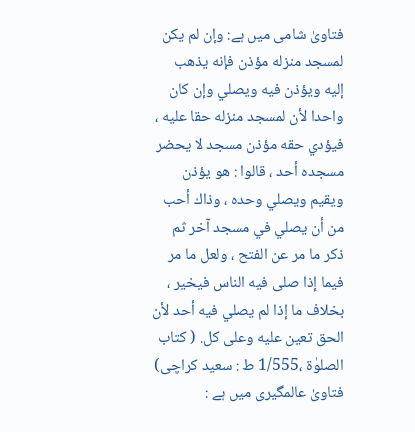فتاویٰ شامی میں ہے: وإن لم يكن لمسجد منزله مؤذن فإنه يذهب إليه ويؤذن فيه ويصلي وإن كان واحدا لأن لمسجد منزله حقا عليه ، فيؤدي حقه مؤذن مسجد لا يحضر مسجده أحد ، قالوا : هو يؤذن ويقيم ويصلي وحده ، وذاك أحب من أن يصلي في مسجد آخر ثم ذكر ما مر عن الفتح ، ولعل ما مر فيما إذا صلى فيه الناس فيخير ، بخلاف ما إذا لم يصلي فيه أحد لأن الحق تعين عليه وعلى كل. ( کتاب الصلوٰۃ ،1/555 ط : سعید کراچی) فتاویٰ عالمگیری میں ہے :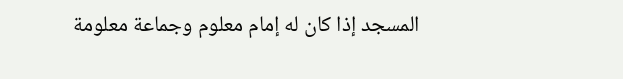المسجد إذا كان له إمام معلوم وجماعة معلومة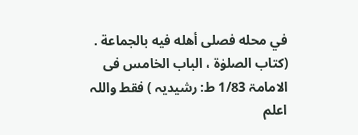في محله فصلى أهله فيه بالجماعة . (کتاب الصلوٰۃ ، الباب الخامس فی الامامۃ 1/83 ط: رشیدیہ ) فقط واللہ اعلم